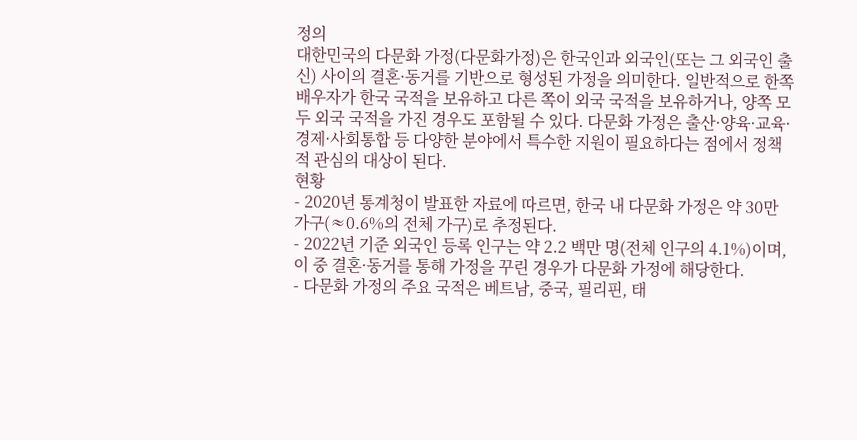정의
대한민국의 다문화 가정(다문화가정)은 한국인과 외국인(또는 그 외국인 출신) 사이의 결혼·동거를 기반으로 형성된 가정을 의미한다. 일반적으로 한쪽 배우자가 한국 국적을 보유하고 다른 쪽이 외국 국적을 보유하거나, 양쪽 모두 외국 국적을 가진 경우도 포함될 수 있다. 다문화 가정은 출산·양육·교육·경제·사회통합 등 다양한 분야에서 특수한 지원이 필요하다는 점에서 정책적 관심의 대상이 된다.
현황
- 2020년 통계청이 발표한 자료에 따르면, 한국 내 다문화 가정은 약 30만 가구(≈0.6%의 전체 가구)로 추정된다.
- 2022년 기준 외국인 등록 인구는 약 2.2 백만 명(전체 인구의 4.1%)이며, 이 중 결혼·동거를 통해 가정을 꾸린 경우가 다문화 가정에 해당한다.
- 다문화 가정의 주요 국적은 베트남, 중국, 필리핀, 태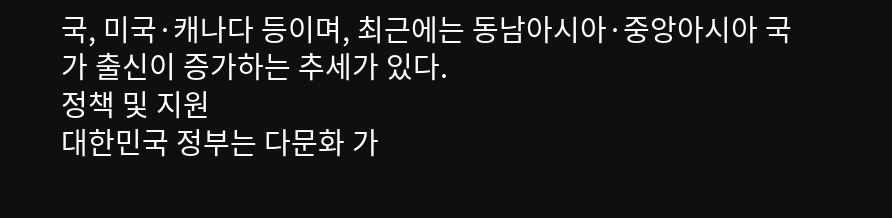국, 미국·캐나다 등이며, 최근에는 동남아시아·중앙아시아 국가 출신이 증가하는 추세가 있다.
정책 및 지원
대한민국 정부는 다문화 가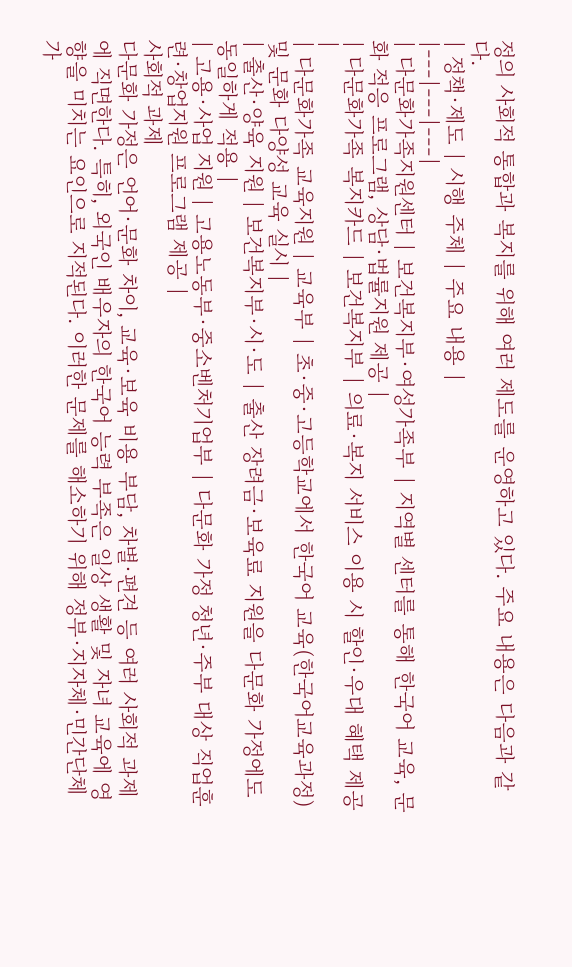정의 사회적 통합과 복지를 위해 여러 제도를 운영하고 있다. 주요 내용은 다음과 같다.
| 정책·제도 | 시행 주체 | 주요 내용 |
|---|---|---|
| 다문화가족지원센터 | 보건복지부·여성가족부 | 지역별 센터를 통해 한국어 교육, 문화 적응 프로그램, 상담·법률지원 제공 |
| 다문화가족 복지카드 | 보건복지부 | 의료·복지 서비스 이용 시 할인·우대 혜택 제공 |
| 다문화가족 교육지원 | 교육부 | 초·중·고등학교에서 한국어 교육(한국어교육과정) 및 문화 다양성 교육 실시 |
| 출산·양육 지원 | 보건복지부·시·도 | 출산 장려금·보육료 지원을 다문화 가정에도 동일하게 적용 |
| 고용·사업 지원 | 고용노동부·중소벤처기업부 | 다문화 가정 청년·주부 대상 직업훈련·창업지원 프로그램 제공 |
사회적 과제
다문화 가정은 언어·문화 차이, 교육·보육 비용 부담, 차별·편견 등 여러 사회적 과제에 직면한다. 특히, 외국인 배우자의 한국어 능력 부족은 일상 생활 및 자녀 교육에 영향을 미치는 요인으로 지적된다. 이러한 문제를 해소하기 위해 정부·지자체·민간단체가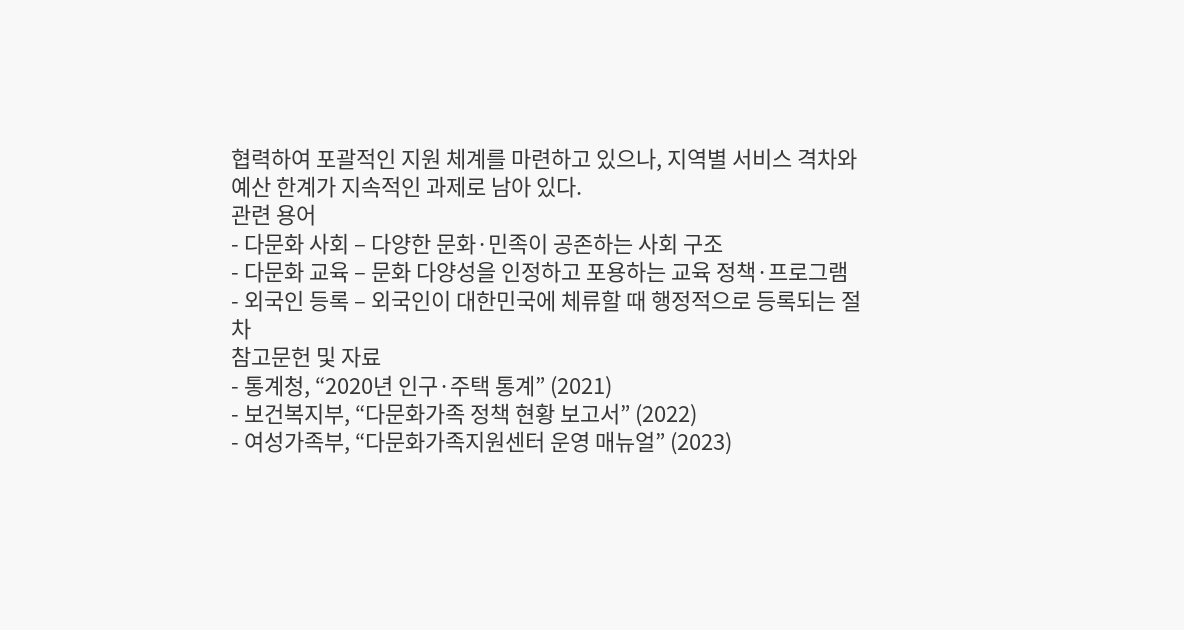협력하여 포괄적인 지원 체계를 마련하고 있으나, 지역별 서비스 격차와 예산 한계가 지속적인 과제로 남아 있다.
관련 용어
- 다문화 사회 – 다양한 문화·민족이 공존하는 사회 구조
- 다문화 교육 – 문화 다양성을 인정하고 포용하는 교육 정책·프로그램
- 외국인 등록 – 외국인이 대한민국에 체류할 때 행정적으로 등록되는 절차
참고문헌 및 자료
- 통계청, “2020년 인구·주택 통계” (2021)
- 보건복지부, “다문화가족 정책 현황 보고서” (2022)
- 여성가족부, “다문화가족지원센터 운영 매뉴얼” (2023)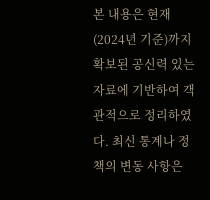본 내용은 현재(2024년 기준)까지 확보된 공신력 있는 자료에 기반하여 객관적으로 정리하였다. 최신 통계나 정책의 변동 사항은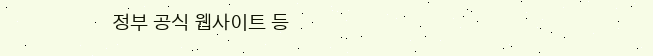정부 공식 웹사이트 등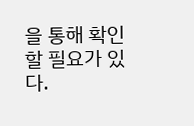을 통해 확인할 필요가 있다.